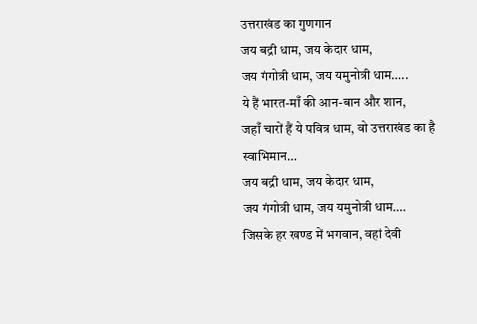उत्तराखंड का गुणगान
जय बद्री धाम, जय केदार धाम,
जय गंगोत्री धाम, जय यमुनोत्री धाम…..
ये हैं भारत-माँ की आन-बान और शान,
जहाँ चारों हैं ये पवित्र धाम, वो उत्तराखंड का है स्वाभिमान…
जय बद्री धाम, जय केदार धाम,
जय गंगोत्री धाम, जय यमुनोत्री धाम….
जिसके हर खण्ड में भगवान, वहां देवी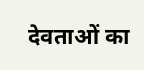देवताओं का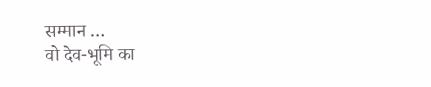सम्मान …
वो देव-भूमि का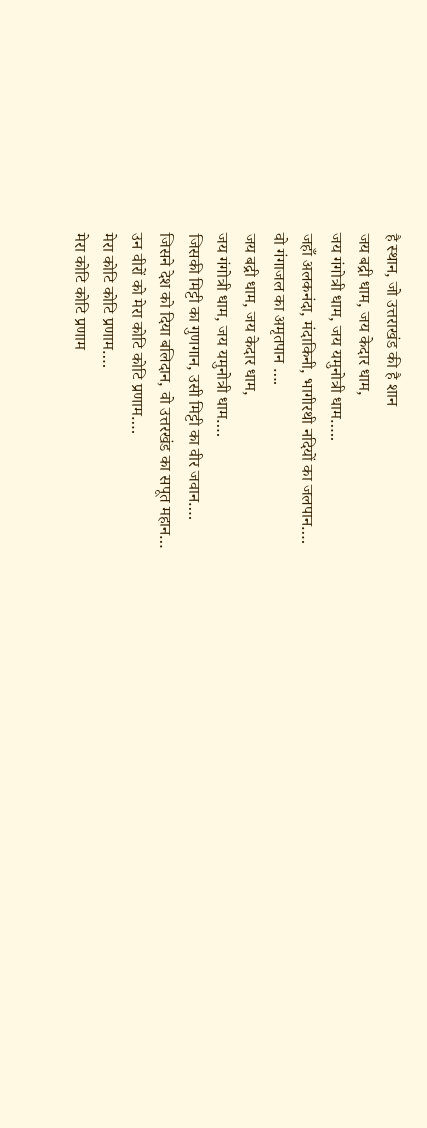है स्थान, जो उत्तराखंड की है शान
जय बद्री धाम, जय केदार धाम,
जय गंगोत्री धाम, जय यमुनोत्री धाम…..
जहाँ अलकनंदा, मंदाकिनी, भागीरथी नदियों का जलपान….
वो गंगाजल का अमृतपान ….
जय बद्री धाम, जय केदार धाम,
जय गंगोत्री धाम, जय यमुनोत्री धाम….
जिसकी मिट्टी का गुणगान, उसी मिट्टी का वीर जवान….
जिसने देश को दिया बलिदान, वो उत्तरखंड का सपूत महान…
उन वीरों को मेरा कोटि कोटि प्रणाम….
मेरा कोटि कोटि प्रणाम….
मेरा कोटि कोटि प्रणाम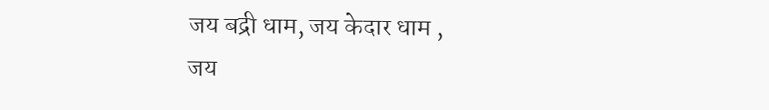जय बद्री धाम, जय केदार धाम ,
जय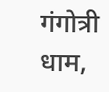गंगोत्री धाम,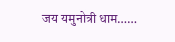जय यमुनोत्री धाम……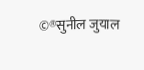©®सुनील जुयाल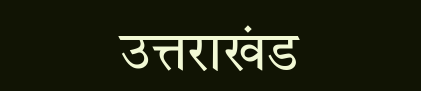उत्तराखंड